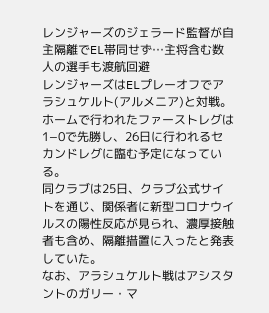レンジャーズのジェラード監督が自主隔離でEL帯同せず…主将含む数人の選手も渡航回避
レンジャーズはELプレーオフでアラシュケルト(アルメニア)と対戦。ホームで行われたファーストレグは1−0で先勝し、26日に行われるセカンドレグに臨む予定になっている。
同クラブは25日、クラブ公式サイトを通じ、関係者に新型コロナウイルスの陽性反応が見られ、濃厚接触者も含め、隔離措置に入ったと発表していた。
なお、アラシュケルト戦はアシスタントのガリー・マ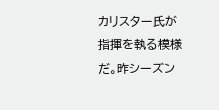カリスター氏が指揮を執る模様だ。昨シーズン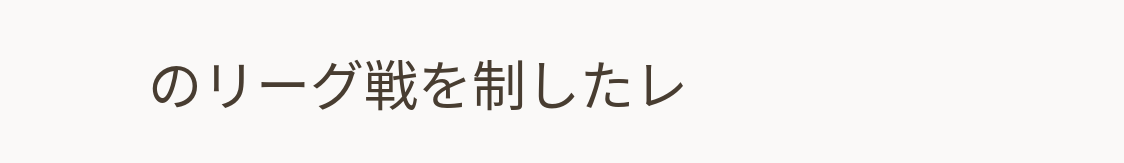のリーグ戦を制したレ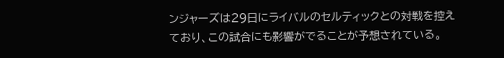ンジャーズは29日にライバルのセルティックとの対戦を控えており、この試合にも影響がでることが予想されている。